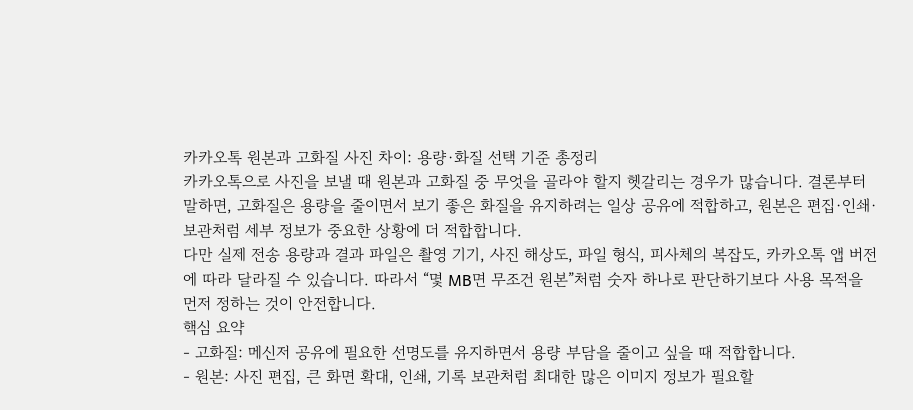카카오톡 원본과 고화질 사진 차이: 용량·화질 선택 기준 총정리
카카오톡으로 사진을 보낼 때 원본과 고화질 중 무엇을 골라야 할지 헷갈리는 경우가 많습니다. 결론부터 말하면, 고화질은 용량을 줄이면서 보기 좋은 화질을 유지하려는 일상 공유에 적합하고, 원본은 편집·인쇄·보관처럼 세부 정보가 중요한 상황에 더 적합합니다.
다만 실제 전송 용량과 결과 파일은 촬영 기기, 사진 해상도, 파일 형식, 피사체의 복잡도, 카카오톡 앱 버전에 따라 달라질 수 있습니다. 따라서 “몇 MB면 무조건 원본”처럼 숫자 하나로 판단하기보다 사용 목적을 먼저 정하는 것이 안전합니다.
핵심 요약
- 고화질: 메신저 공유에 필요한 선명도를 유지하면서 용량 부담을 줄이고 싶을 때 적합합니다.
- 원본: 사진 편집, 큰 화면 확대, 인쇄, 기록 보관처럼 최대한 많은 이미지 정보가 필요할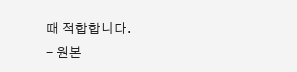때 적합합니다.
- 원본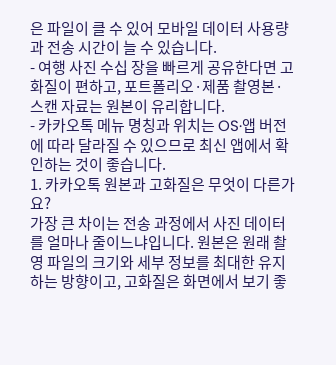은 파일이 클 수 있어 모바일 데이터 사용량과 전송 시간이 늘 수 있습니다.
- 여행 사진 수십 장을 빠르게 공유한다면 고화질이 편하고, 포트폴리오·제품 촬영본·스캔 자료는 원본이 유리합니다.
- 카카오톡 메뉴 명칭과 위치는 OS·앱 버전에 따라 달라질 수 있으므로 최신 앱에서 확인하는 것이 좋습니다.
1. 카카오톡 원본과 고화질은 무엇이 다른가요?
가장 큰 차이는 전송 과정에서 사진 데이터를 얼마나 줄이느냐입니다. 원본은 원래 촬영 파일의 크기와 세부 정보를 최대한 유지하는 방향이고, 고화질은 화면에서 보기 좋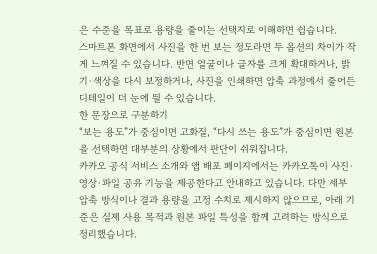은 수준을 목표로 용량을 줄이는 선택지로 이해하면 쉽습니다.
스마트폰 화면에서 사진을 한 번 보는 정도라면 두 옵션의 차이가 작게 느껴질 수 있습니다. 반면 얼굴이나 글자를 크게 확대하거나, 밝기·색상을 다시 보정하거나, 사진을 인쇄하면 압축 과정에서 줄어든 디테일이 더 눈에 띌 수 있습니다.
한 문장으로 구분하기
“보는 용도”가 중심이면 고화질, “다시 쓰는 용도”가 중심이면 원본을 선택하면 대부분의 상황에서 판단이 쉬워집니다.
카카오 공식 서비스 소개와 앱 배포 페이지에서는 카카오톡이 사진·영상·파일 공유 기능을 제공한다고 안내하고 있습니다. 다만 세부 압축 방식이나 결과 용량을 고정 수치로 제시하지 않으므로, 아래 기준은 실제 사용 목적과 원본 파일 특성을 함께 고려하는 방식으로 정리했습니다.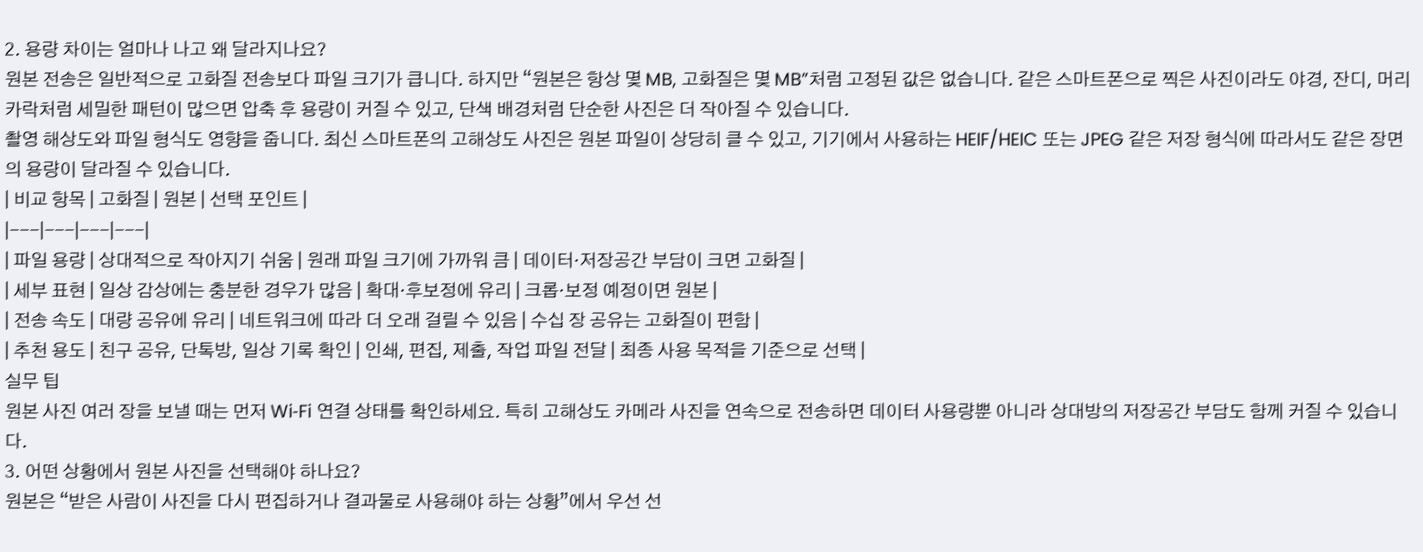2. 용량 차이는 얼마나 나고 왜 달라지나요?
원본 전송은 일반적으로 고화질 전송보다 파일 크기가 큽니다. 하지만 “원본은 항상 몇 MB, 고화질은 몇 MB”처럼 고정된 값은 없습니다. 같은 스마트폰으로 찍은 사진이라도 야경, 잔디, 머리카락처럼 세밀한 패턴이 많으면 압축 후 용량이 커질 수 있고, 단색 배경처럼 단순한 사진은 더 작아질 수 있습니다.
촬영 해상도와 파일 형식도 영향을 줍니다. 최신 스마트폰의 고해상도 사진은 원본 파일이 상당히 클 수 있고, 기기에서 사용하는 HEIF/HEIC 또는 JPEG 같은 저장 형식에 따라서도 같은 장면의 용량이 달라질 수 있습니다.
| 비교 항목 | 고화질 | 원본 | 선택 포인트 |
|---|---|---|---|
| 파일 용량 | 상대적으로 작아지기 쉬움 | 원래 파일 크기에 가까워 큼 | 데이터·저장공간 부담이 크면 고화질 |
| 세부 표현 | 일상 감상에는 충분한 경우가 많음 | 확대·후보정에 유리 | 크롭·보정 예정이면 원본 |
| 전송 속도 | 대량 공유에 유리 | 네트워크에 따라 더 오래 걸릴 수 있음 | 수십 장 공유는 고화질이 편함 |
| 추천 용도 | 친구 공유, 단톡방, 일상 기록 확인 | 인쇄, 편집, 제출, 작업 파일 전달 | 최종 사용 목적을 기준으로 선택 |
실무 팁
원본 사진 여러 장을 보낼 때는 먼저 Wi‑Fi 연결 상태를 확인하세요. 특히 고해상도 카메라 사진을 연속으로 전송하면 데이터 사용량뿐 아니라 상대방의 저장공간 부담도 함께 커질 수 있습니다.
3. 어떤 상황에서 원본 사진을 선택해야 하나요?
원본은 “받은 사람이 사진을 다시 편집하거나 결과물로 사용해야 하는 상황”에서 우선 선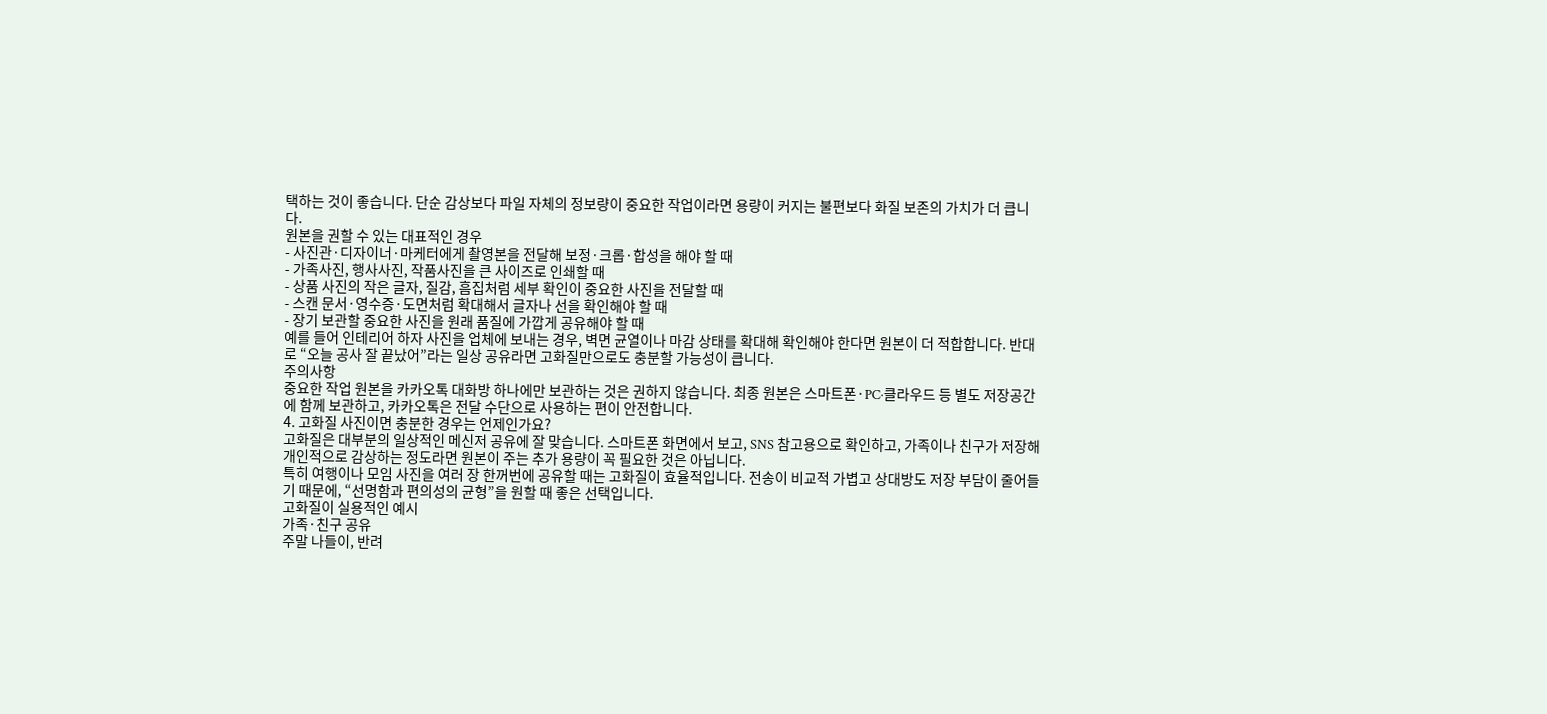택하는 것이 좋습니다. 단순 감상보다 파일 자체의 정보량이 중요한 작업이라면 용량이 커지는 불편보다 화질 보존의 가치가 더 큽니다.
원본을 권할 수 있는 대표적인 경우
- 사진관·디자이너·마케터에게 촬영본을 전달해 보정·크롭·합성을 해야 할 때
- 가족사진, 행사사진, 작품사진을 큰 사이즈로 인쇄할 때
- 상품 사진의 작은 글자, 질감, 흠집처럼 세부 확인이 중요한 사진을 전달할 때
- 스캔 문서·영수증·도면처럼 확대해서 글자나 선을 확인해야 할 때
- 장기 보관할 중요한 사진을 원래 품질에 가깝게 공유해야 할 때
예를 들어 인테리어 하자 사진을 업체에 보내는 경우, 벽면 균열이나 마감 상태를 확대해 확인해야 한다면 원본이 더 적합합니다. 반대로 “오늘 공사 잘 끝났어”라는 일상 공유라면 고화질만으로도 충분할 가능성이 큽니다.
주의사항
중요한 작업 원본을 카카오톡 대화방 하나에만 보관하는 것은 권하지 않습니다. 최종 원본은 스마트폰·PC·클라우드 등 별도 저장공간에 함께 보관하고, 카카오톡은 전달 수단으로 사용하는 편이 안전합니다.
4. 고화질 사진이면 충분한 경우는 언제인가요?
고화질은 대부분의 일상적인 메신저 공유에 잘 맞습니다. 스마트폰 화면에서 보고, SNS 참고용으로 확인하고, 가족이나 친구가 저장해 개인적으로 감상하는 정도라면 원본이 주는 추가 용량이 꼭 필요한 것은 아닙니다.
특히 여행이나 모임 사진을 여러 장 한꺼번에 공유할 때는 고화질이 효율적입니다. 전송이 비교적 가볍고 상대방도 저장 부담이 줄어들기 때문에, “선명함과 편의성의 균형”을 원할 때 좋은 선택입니다.
고화질이 실용적인 예시
가족·친구 공유
주말 나들이, 반려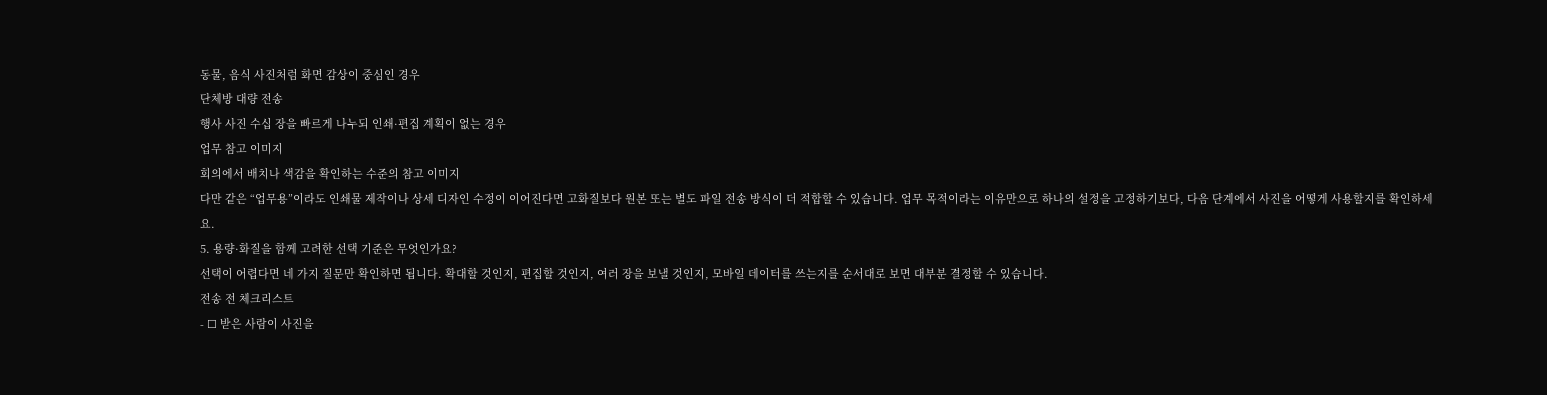동물, 음식 사진처럼 화면 감상이 중심인 경우
단체방 대량 전송
행사 사진 수십 장을 빠르게 나누되 인쇄·편집 계획이 없는 경우
업무 참고 이미지
회의에서 배치나 색감을 확인하는 수준의 참고 이미지
다만 같은 “업무용”이라도 인쇄물 제작이나 상세 디자인 수정이 이어진다면 고화질보다 원본 또는 별도 파일 전송 방식이 더 적합할 수 있습니다. 업무 목적이라는 이유만으로 하나의 설정을 고정하기보다, 다음 단계에서 사진을 어떻게 사용할지를 확인하세요.
5. 용량·화질을 함께 고려한 선택 기준은 무엇인가요?
선택이 어렵다면 네 가지 질문만 확인하면 됩니다. 확대할 것인지, 편집할 것인지, 여러 장을 보낼 것인지, 모바일 데이터를 쓰는지를 순서대로 보면 대부분 결정할 수 있습니다.
전송 전 체크리스트
- ☐ 받은 사람이 사진을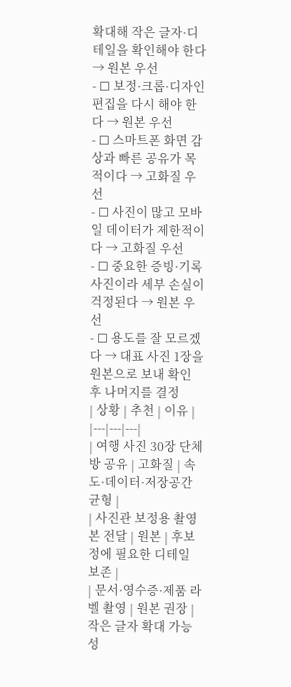확대해 작은 글자·디테일을 확인해야 한다 → 원본 우선
- ☐ 보정·크롭·디자인 편집을 다시 해야 한다 → 원본 우선
- ☐ 스마트폰 화면 감상과 빠른 공유가 목적이다 → 고화질 우선
- ☐ 사진이 많고 모바일 데이터가 제한적이다 → 고화질 우선
- ☐ 중요한 증빙·기록 사진이라 세부 손실이 걱정된다 → 원본 우선
- ☐ 용도를 잘 모르겠다 → 대표 사진 1장을 원본으로 보내 확인 후 나머지를 결정
| 상황 | 추천 | 이유 |
|---|---|---|
| 여행 사진 30장 단체방 공유 | 고화질 | 속도·데이터·저장공간 균형 |
| 사진관 보정용 촬영본 전달 | 원본 | 후보정에 필요한 디테일 보존 |
| 문서·영수증·제품 라벨 촬영 | 원본 권장 | 작은 글자 확대 가능성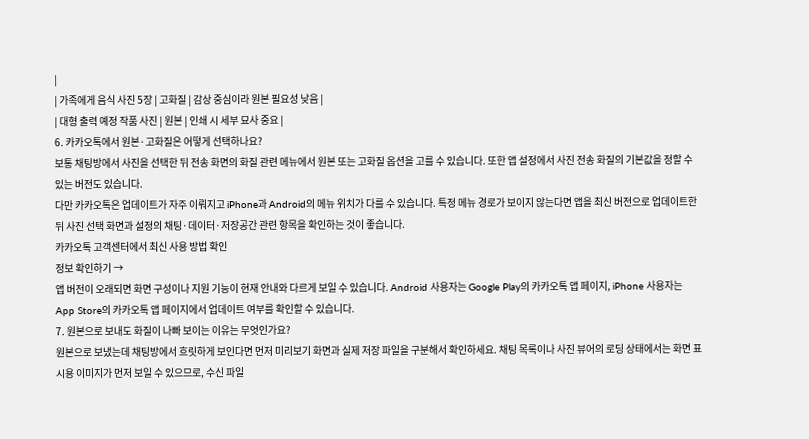|
| 가족에게 음식 사진 5장 | 고화질 | 감상 중심이라 원본 필요성 낮음 |
| 대형 출력 예정 작품 사진 | 원본 | 인쇄 시 세부 묘사 중요 |
6. 카카오톡에서 원본·고화질은 어떻게 선택하나요?
보통 채팅방에서 사진을 선택한 뒤 전송 화면의 화질 관련 메뉴에서 원본 또는 고화질 옵션을 고를 수 있습니다. 또한 앱 설정에서 사진 전송 화질의 기본값을 정할 수 있는 버전도 있습니다.
다만 카카오톡은 업데이트가 자주 이뤄지고 iPhone과 Android의 메뉴 위치가 다를 수 있습니다. 특정 메뉴 경로가 보이지 않는다면 앱을 최신 버전으로 업데이트한 뒤 사진 선택 화면과 설정의 채팅·데이터·저장공간 관련 항목을 확인하는 것이 좋습니다.
카카오톡 고객센터에서 최신 사용 방법 확인
정보 확인하기 →
앱 버전이 오래되면 화면 구성이나 지원 기능이 현재 안내와 다르게 보일 수 있습니다. Android 사용자는 Google Play의 카카오톡 앱 페이지, iPhone 사용자는 App Store의 카카오톡 앱 페이지에서 업데이트 여부를 확인할 수 있습니다.
7. 원본으로 보내도 화질이 나빠 보이는 이유는 무엇인가요?
원본으로 보냈는데 채팅방에서 흐릿하게 보인다면 먼저 미리보기 화면과 실제 저장 파일을 구분해서 확인하세요. 채팅 목록이나 사진 뷰어의 로딩 상태에서는 화면 표시용 이미지가 먼저 보일 수 있으므로, 수신 파일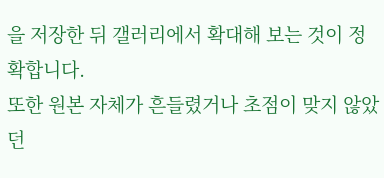을 저장한 뒤 갤러리에서 확대해 보는 것이 정확합니다.
또한 원본 자체가 흔들렸거나 초점이 맞지 않았던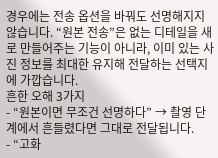경우에는 전송 옵션을 바꿔도 선명해지지 않습니다. “원본 전송”은 없는 디테일을 새로 만들어주는 기능이 아니라, 이미 있는 사진 정보를 최대한 유지해 전달하는 선택지에 가깝습니다.
흔한 오해 3가지
- “원본이면 무조건 선명하다” → 촬영 단계에서 흔들렸다면 그대로 전달됩니다.
- “고화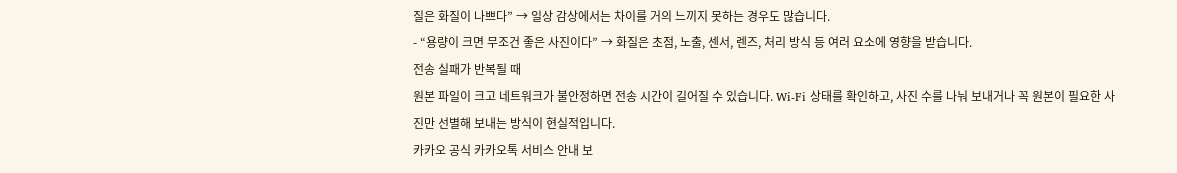질은 화질이 나쁘다” → 일상 감상에서는 차이를 거의 느끼지 못하는 경우도 많습니다.
- “용량이 크면 무조건 좋은 사진이다” → 화질은 초점, 노출, 센서, 렌즈, 처리 방식 등 여러 요소에 영향을 받습니다.
전송 실패가 반복될 때
원본 파일이 크고 네트워크가 불안정하면 전송 시간이 길어질 수 있습니다. Wi‑Fi 상태를 확인하고, 사진 수를 나눠 보내거나 꼭 원본이 필요한 사진만 선별해 보내는 방식이 현실적입니다.
카카오 공식 카카오톡 서비스 안내 보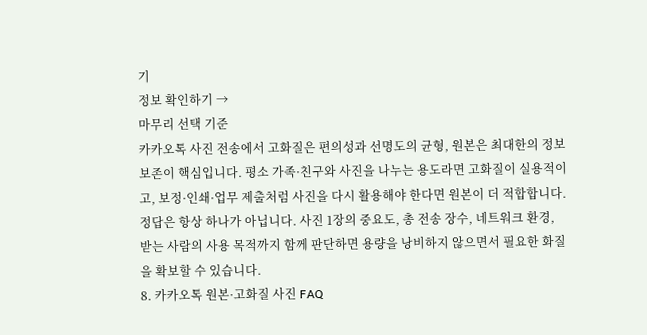기
정보 확인하기 →
마무리 선택 기준
카카오톡 사진 전송에서 고화질은 편의성과 선명도의 균형, 원본은 최대한의 정보 보존이 핵심입니다. 평소 가족·친구와 사진을 나누는 용도라면 고화질이 실용적이고, 보정·인쇄·업무 제출처럼 사진을 다시 활용해야 한다면 원본이 더 적합합니다.
정답은 항상 하나가 아닙니다. 사진 1장의 중요도, 총 전송 장수, 네트워크 환경, 받는 사람의 사용 목적까지 함께 판단하면 용량을 낭비하지 않으면서 필요한 화질을 확보할 수 있습니다.
8. 카카오톡 원본·고화질 사진 FAQ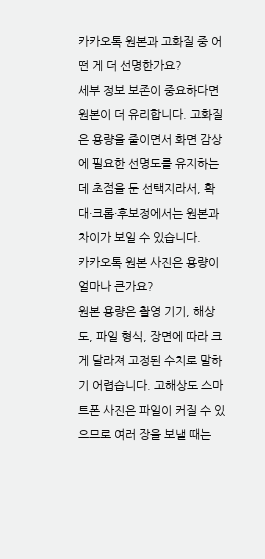카카오톡 원본과 고화질 중 어떤 게 더 선명한가요?
세부 정보 보존이 중요하다면 원본이 더 유리합니다. 고화질은 용량을 줄이면서 화면 감상에 필요한 선명도를 유지하는 데 초점을 둔 선택지라서, 확대·크롭·후보정에서는 원본과 차이가 보일 수 있습니다.
카카오톡 원본 사진은 용량이 얼마나 큰가요?
원본 용량은 촬영 기기, 해상도, 파일 형식, 장면에 따라 크게 달라져 고정된 수치로 말하기 어렵습니다. 고해상도 스마트폰 사진은 파일이 커질 수 있으므로 여러 장을 보낼 때는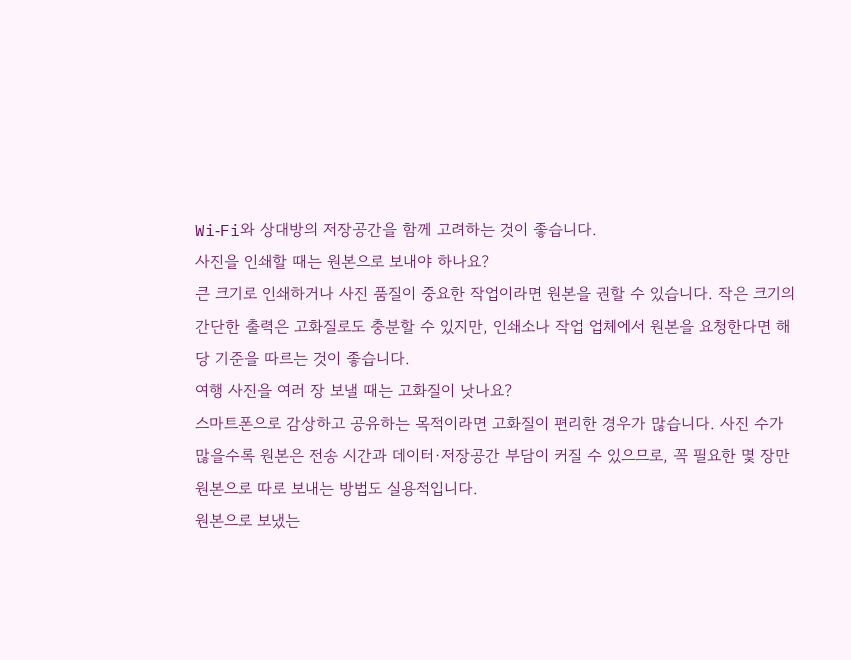Wi‑Fi와 상대방의 저장공간을 함께 고려하는 것이 좋습니다.
사진을 인쇄할 때는 원본으로 보내야 하나요?
큰 크기로 인쇄하거나 사진 품질이 중요한 작업이라면 원본을 권할 수 있습니다. 작은 크기의 간단한 출력은 고화질로도 충분할 수 있지만, 인쇄소나 작업 업체에서 원본을 요청한다면 해당 기준을 따르는 것이 좋습니다.
여행 사진을 여러 장 보낼 때는 고화질이 낫나요?
스마트폰으로 감상하고 공유하는 목적이라면 고화질이 편리한 경우가 많습니다. 사진 수가 많을수록 원본은 전송 시간과 데이터·저장공간 부담이 커질 수 있으므로, 꼭 필요한 몇 장만 원본으로 따로 보내는 방법도 실용적입니다.
원본으로 보냈는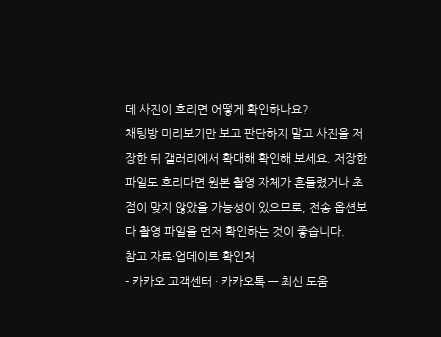데 사진이 흐리면 어떻게 확인하나요?
채팅방 미리보기만 보고 판단하지 말고 사진을 저장한 뒤 갤러리에서 확대해 확인해 보세요. 저장한 파일도 흐리다면 원본 촬영 자체가 흔들렸거나 초점이 맞지 않았을 가능성이 있으므로, 전송 옵션보다 촬영 파일을 먼저 확인하는 것이 좋습니다.
참고 자료·업데이트 확인처
- 카카오 고객센터 · 카카오톡 — 최신 도움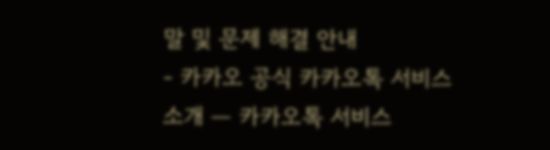말 및 문제 해결 안내
- 카카오 공식 카카오톡 서비스 소개 — 카카오톡 서비스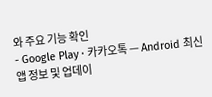와 주요 기능 확인
- Google Play · 카카오톡 — Android 최신 앱 정보 및 업데이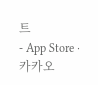트
- App Store · 카카오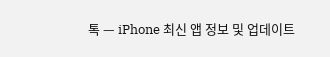톡 — iPhone 최신 앱 정보 및 업데이트